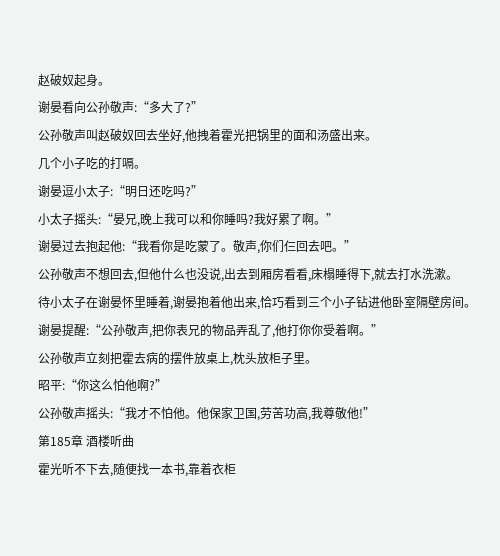赵破奴起身。
谢晏看向公孙敬声:“多大了?”
公孙敬声叫赵破奴回去坐好,他拽着霍光把锅里的面和汤盛出来。
几个小子吃的打嗝。
谢晏逗小太子:“明日还吃吗?”
小太子摇头:“晏兄,晚上我可以和你睡吗?我好累了啊。”
谢晏过去抱起他:“我看你是吃蒙了。敬声,你们仨回去吧。”
公孙敬声不想回去,但他什么也没说,出去到厢房看看,床榻睡得下,就去打水洗漱。
待小太子在谢晏怀里睡着,谢晏抱着他出来,恰巧看到三个小子钻进他卧室隔壁房间。
谢晏提醒:“公孙敬声,把你表兄的物品弄乱了,他打你你受着啊。”
公孙敬声立刻把霍去病的摆件放桌上,枕头放柜子里。
昭平:“你这么怕他啊?”
公孙敬声摇头:“我才不怕他。他保家卫国,劳苦功高,我尊敬他!”
第185章 酒楼听曲
霍光听不下去,随便找一本书,靠着衣柜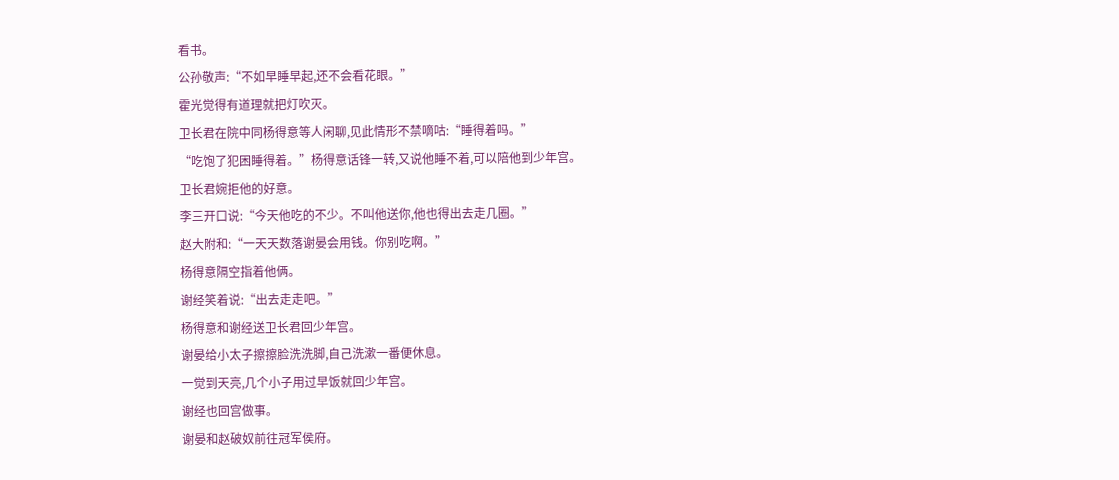看书。
公孙敬声:“不如早睡早起,还不会看花眼。”
霍光觉得有道理就把灯吹灭。
卫长君在院中同杨得意等人闲聊,见此情形不禁嘀咕:“睡得着吗。”
“吃饱了犯困睡得着。”杨得意话锋一转,又说他睡不着,可以陪他到少年宫。
卫长君婉拒他的好意。
李三开口说:“今天他吃的不少。不叫他送你,他也得出去走几圈。”
赵大附和:“一天天数落谢晏会用钱。你别吃啊。”
杨得意隔空指着他俩。
谢经笑着说:“出去走走吧。”
杨得意和谢经送卫长君回少年宫。
谢晏给小太子擦擦脸洗洗脚,自己洗漱一番便休息。
一觉到天亮,几个小子用过早饭就回少年宫。
谢经也回宫做事。
谢晏和赵破奴前往冠军侯府。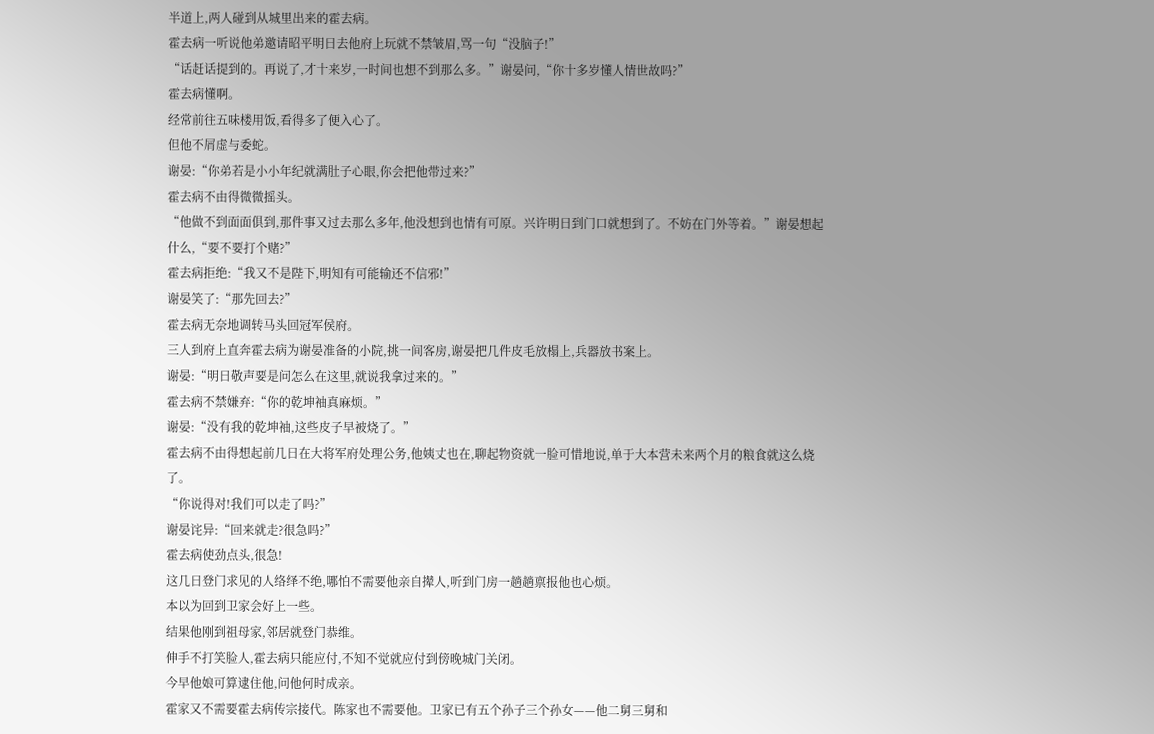半道上,两人碰到从城里出来的霍去病。
霍去病一听说他弟邀请昭平明日去他府上玩就不禁皱眉,骂一句“没脑子!”
“话赶话提到的。再说了,才十来岁,一时间也想不到那么多。”谢晏问,“你十多岁懂人情世故吗?”
霍去病懂啊。
经常前往五味楼用饭,看得多了便入心了。
但他不屑虚与委蛇。
谢晏:“你弟若是小小年纪就满肚子心眼,你会把他带过来?”
霍去病不由得微微摇头。
“他做不到面面俱到,那件事又过去那么多年,他没想到也情有可原。兴许明日到门口就想到了。不妨在门外等着。”谢晏想起什么,“要不要打个赌?”
霍去病拒绝:“我又不是陛下,明知有可能输还不信邪!”
谢晏笑了:“那先回去?”
霍去病无奈地调转马头回冠军侯府。
三人到府上直奔霍去病为谢晏准备的小院,挑一间客房,谢晏把几件皮毛放榻上,兵器放书案上。
谢晏:“明日敬声要是问怎么在这里,就说我拿过来的。”
霍去病不禁嫌弃:“你的乾坤袖真麻烦。”
谢晏:“没有我的乾坤袖,这些皮子早被烧了。”
霍去病不由得想起前几日在大将军府处理公务,他姨丈也在,聊起物资就一脸可惜地说,单于大本营未来两个月的粮食就这么烧了。
“你说得对!我们可以走了吗?”
谢晏诧异:“回来就走?很急吗?”
霍去病使劲点头,很急!
这几日登门求见的人络绎不绝,哪怕不需要他亲自撵人,听到门房一趟趟禀报他也心烦。
本以为回到卫家会好上一些。
结果他刚到祖母家,邻居就登门恭维。
伸手不打笑脸人,霍去病只能应付,不知不觉就应付到傍晚城门关闭。
今早他娘可算逮住他,问他何时成亲。
霍家又不需要霍去病传宗接代。陈家也不需要他。卫家已有五个孙子三个孙女——他二舅三舅和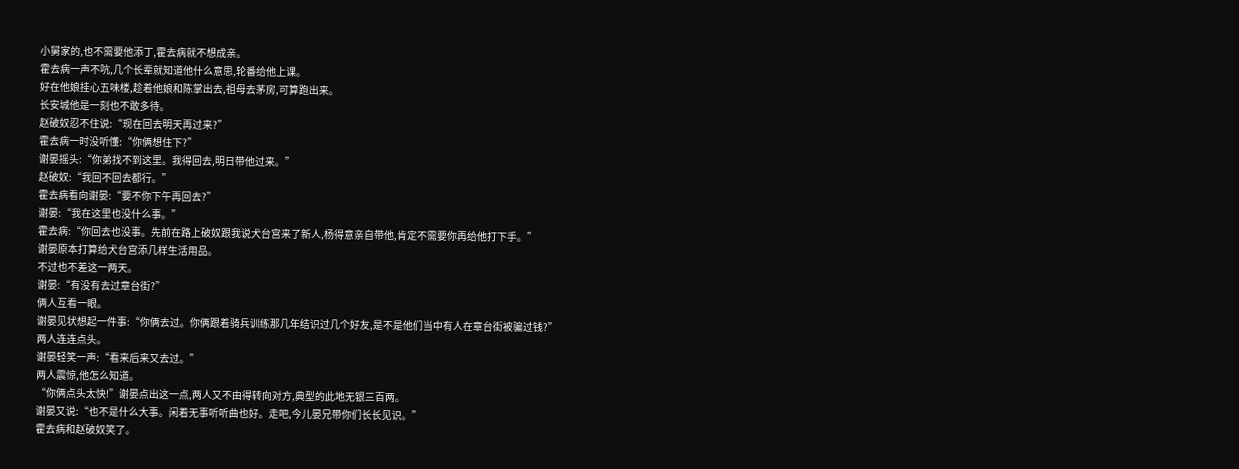小舅家的,也不需要他添丁,霍去病就不想成亲。
霍去病一声不吭,几个长辈就知道他什么意思,轮番给他上课。
好在他娘挂心五味楼,趁着他娘和陈掌出去,祖母去茅房,可算跑出来。
长安城他是一刻也不敢多待。
赵破奴忍不住说:“现在回去明天再过来?”
霍去病一时没听懂:“你俩想住下?”
谢晏摇头:“你弟找不到这里。我得回去,明日带他过来。”
赵破奴:“我回不回去都行。”
霍去病看向谢晏:“要不你下午再回去?”
谢晏:“我在这里也没什么事。”
霍去病:“你回去也没事。先前在路上破奴跟我说犬台宫来了新人,杨得意亲自带他,肯定不需要你再给他打下手。”
谢晏原本打算给犬台宫添几样生活用品。
不过也不差这一两天。
谢晏:“有没有去过章台街?”
俩人互看一眼。
谢晏见状想起一件事:“你俩去过。你俩跟着骑兵训练那几年结识过几个好友,是不是他们当中有人在章台街被骗过钱?”
两人连连点头。
谢晏轻笑一声:“看来后来又去过。”
两人震惊,他怎么知道。
“你俩点头太快!”谢晏点出这一点,两人又不由得转向对方,典型的此地无银三百两。
谢晏又说:“也不是什么大事。闲着无事听听曲也好。走吧,今儿晏兄带你们长长见识。”
霍去病和赵破奴笑了。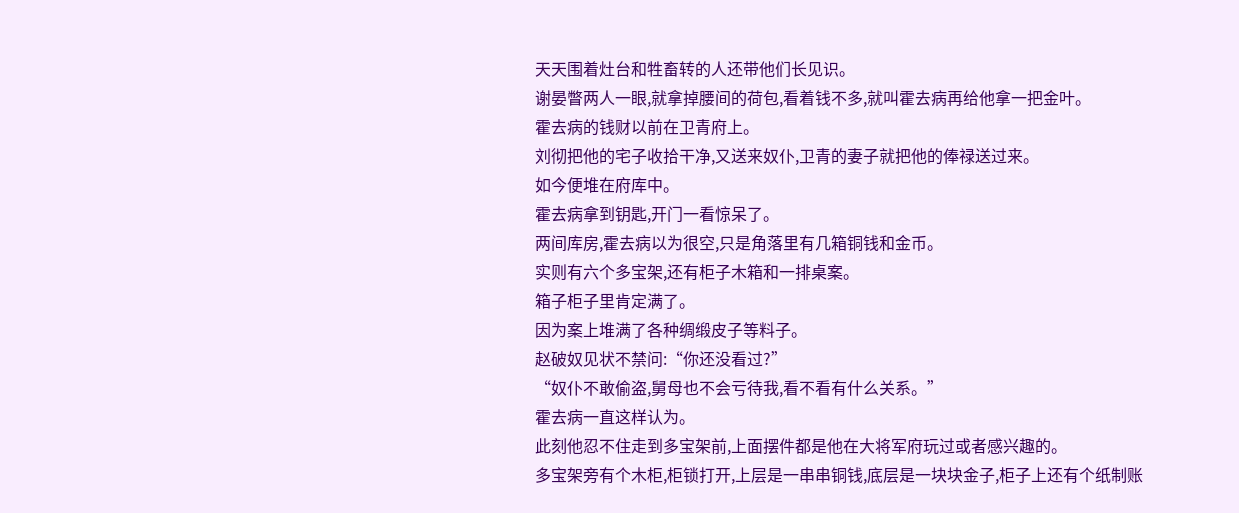天天围着灶台和牲畜转的人还带他们长见识。
谢晏瞥两人一眼,就拿掉腰间的荷包,看着钱不多,就叫霍去病再给他拿一把金叶。
霍去病的钱财以前在卫青府上。
刘彻把他的宅子收拾干净,又送来奴仆,卫青的妻子就把他的俸禄送过来。
如今便堆在府库中。
霍去病拿到钥匙,开门一看惊呆了。
两间库房,霍去病以为很空,只是角落里有几箱铜钱和金币。
实则有六个多宝架,还有柜子木箱和一排桌案。
箱子柜子里肯定满了。
因为案上堆满了各种绸缎皮子等料子。
赵破奴见状不禁问:“你还没看过?”
“奴仆不敢偷盗,舅母也不会亏待我,看不看有什么关系。”
霍去病一直这样认为。
此刻他忍不住走到多宝架前,上面摆件都是他在大将军府玩过或者感兴趣的。
多宝架旁有个木柜,柜锁打开,上层是一串串铜钱,底层是一块块金子,柜子上还有个纸制账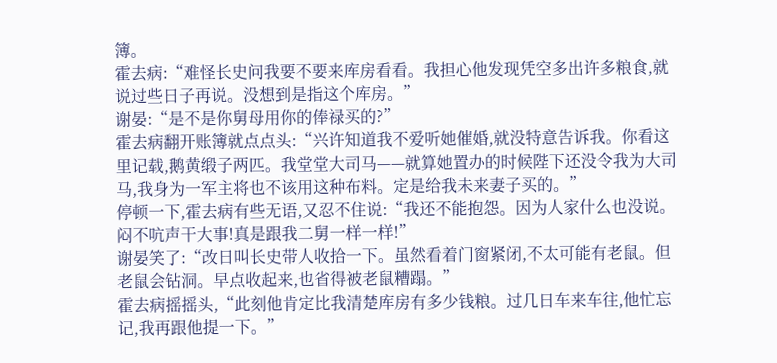簿。
霍去病:“难怪长史问我要不要来库房看看。我担心他发现凭空多出许多粮食,就说过些日子再说。没想到是指这个库房。”
谢晏:“是不是你舅母用你的俸禄买的?”
霍去病翻开账簿就点点头:“兴许知道我不爱听她催婚,就没特意告诉我。你看这里记载,鹅黄缎子两匹。我堂堂大司马——就算她置办的时候陛下还没令我为大司马,我身为一军主将也不该用这种布料。定是给我未来妻子买的。”
停顿一下,霍去病有些无语,又忍不住说:“我还不能抱怨。因为人家什么也没说。闷不吭声干大事!真是跟我二舅一样一样!”
谢晏笑了:“改日叫长史带人收拾一下。虽然看着门窗紧闭,不太可能有老鼠。但老鼠会钻洞。早点收起来,也省得被老鼠糟蹋。”
霍去病摇摇头,“此刻他肯定比我清楚库房有多少钱粮。过几日车来车往,他忙忘记,我再跟他提一下。”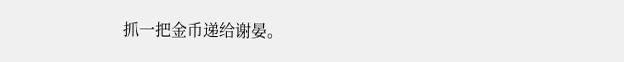抓一把金币递给谢晏。